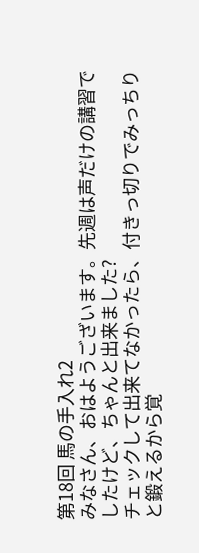第18回 馬の手入れ2
みなさん、おはようございます。先週は声だけの講習でしたけど、ちゃんと出来ました?
チェックして出来てなかったら、付きっ切りでみっちりと鍛えるから覚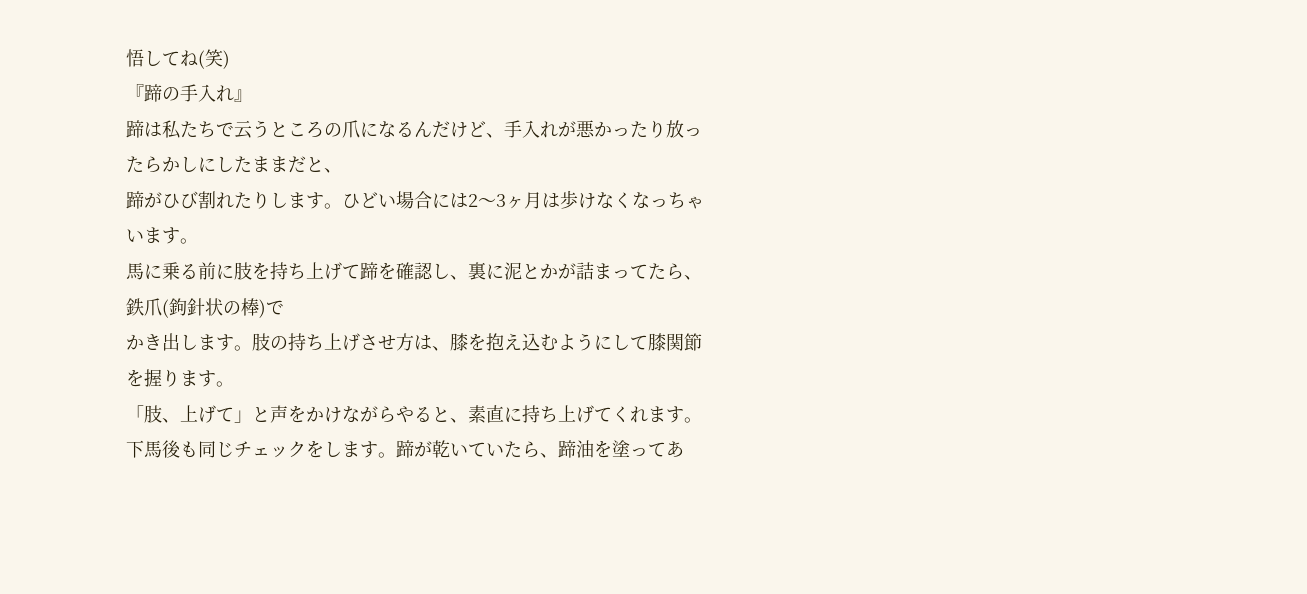悟してね(笑)
『蹄の手入れ』
蹄は私たちで云うところの爪になるんだけど、手入れが悪かったり放ったらかしにしたままだと、
蹄がひび割れたりします。ひどい場合には2〜3ヶ月は歩けなくなっちゃいます。
馬に乗る前に肢を持ち上げて蹄を確認し、裏に泥とかが詰まってたら、鉄爪(鉤針状の棒)で
かき出します。肢の持ち上げさせ方は、膝を抱え込むようにして膝関節を握ります。
「肢、上げて」と声をかけながらやると、素直に持ち上げてくれます。
下馬後も同じチェックをします。蹄が乾いていたら、蹄油を塗ってあ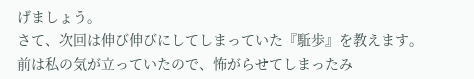げましょう。
さて、次回は伸び伸びにしてしまっていた『駈歩』を教えます。
前は私の気が立っていたので、怖がらせてしまったみ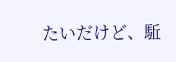たいだけど、駈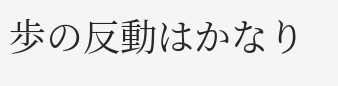歩の反動はかなり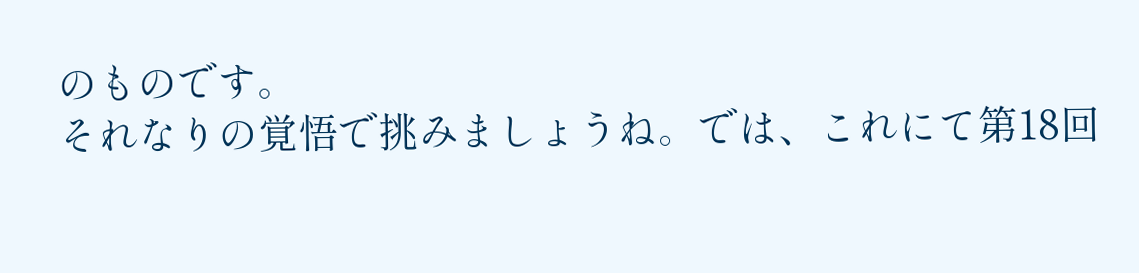のものです。
それなりの覚悟で挑みましょうね。では、これにて第18回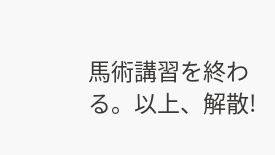馬術講習を終わる。以上、解散!